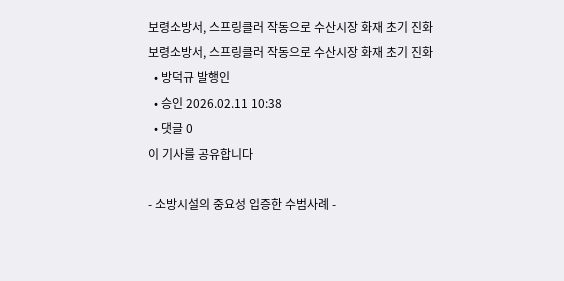보령소방서, 스프링클러 작동으로 수산시장 화재 초기 진화
보령소방서, 스프링클러 작동으로 수산시장 화재 초기 진화
  • 방덕규 발행인
  • 승인 2026.02.11 10:38
  • 댓글 0
이 기사를 공유합니다

- 소방시설의 중요성 입증한 수범사례 -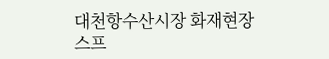대천항수산시장 화재현장
스프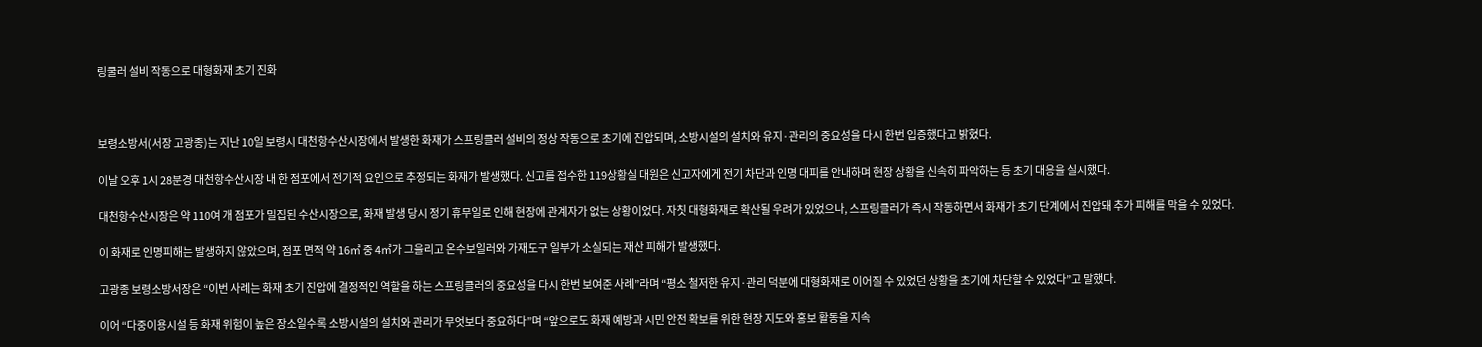링쿨러 설비 작동으로 대형화재 초기 진화



보령소방서(서장 고광종)는 지난 10일 보령시 대천항수산시장에서 발생한 화재가 스프링클러 설비의 정상 작동으로 초기에 진압되며, 소방시설의 설치와 유지·관리의 중요성을 다시 한번 입증했다고 밝혔다.

이날 오후 1시 28분경 대천항수산시장 내 한 점포에서 전기적 요인으로 추정되는 화재가 발생했다. 신고를 접수한 119상황실 대원은 신고자에게 전기 차단과 인명 대피를 안내하며 현장 상황을 신속히 파악하는 등 초기 대응을 실시했다.

대천항수산시장은 약 110여 개 점포가 밀집된 수산시장으로, 화재 발생 당시 정기 휴무일로 인해 현장에 관계자가 없는 상황이었다. 자칫 대형화재로 확산될 우려가 있었으나, 스프링클러가 즉시 작동하면서 화재가 초기 단계에서 진압돼 추가 피해를 막을 수 있었다.

이 화재로 인명피해는 발생하지 않았으며, 점포 면적 약 16㎡ 중 4㎡가 그을리고 온수보일러와 가재도구 일부가 소실되는 재산 피해가 발생했다.

고광종 보령소방서장은 “이번 사례는 화재 초기 진압에 결정적인 역할을 하는 스프링클러의 중요성을 다시 한번 보여준 사례”라며 “평소 철저한 유지·관리 덕분에 대형화재로 이어질 수 있었던 상황을 초기에 차단할 수 있었다”고 말했다.

이어 “다중이용시설 등 화재 위험이 높은 장소일수록 소방시설의 설치와 관리가 무엇보다 중요하다”며 “앞으로도 화재 예방과 시민 안전 확보를 위한 현장 지도와 홍보 활동을 지속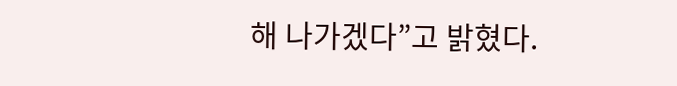해 나가겠다”고 밝혔다.